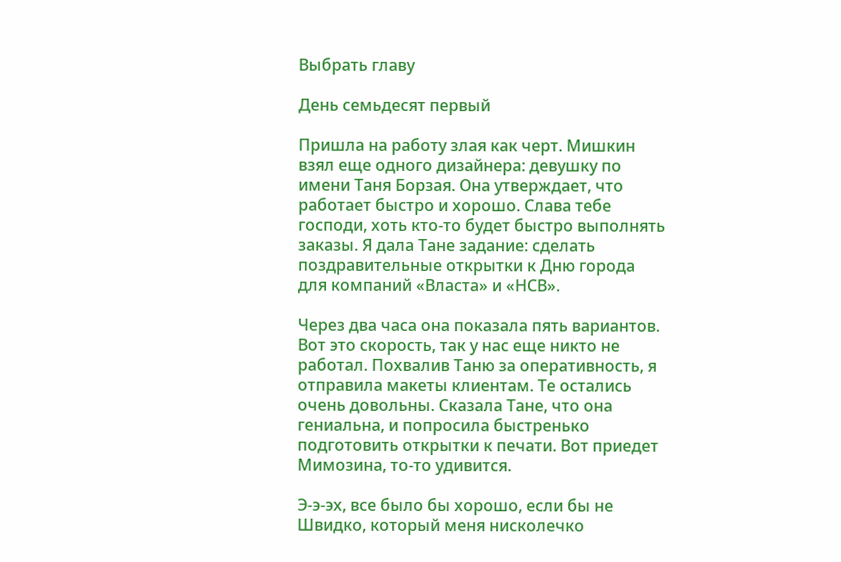Выбрать главу

День семьдесят первый

Пришла на работу злая как черт. Мишкин взял еще одного дизайнера: девушку по имени Таня Борзая. Она утверждает, что работает быстро и хорошо. Слава тебе господи, хоть кто-то будет быстро выполнять заказы. Я дала Тане задание: сделать поздравительные открытки к Дню города для компаний «Власта» и «НСВ».

Через два часа она показала пять вариантов. Вот это скорость, так у нас еще никто не работал. Похвалив Таню за оперативность, я отправила макеты клиентам. Те остались очень довольны. Сказала Тане, что она гениальна, и попросила быстренько подготовить открытки к печати. Вот приедет Мимозина, то-то удивится.

Э-э-эх, все было бы хорошо, если бы не Швидко, который меня нисколечко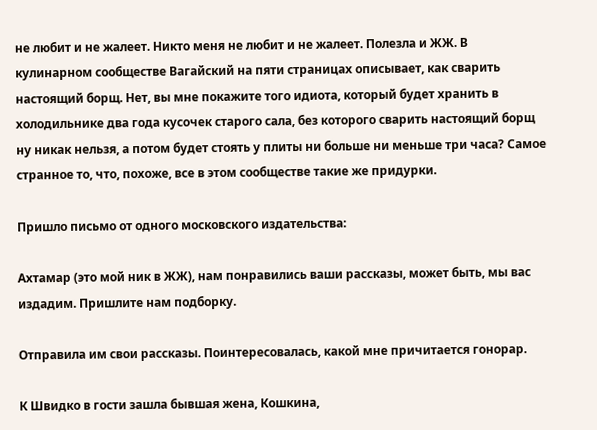не любит и не жалеет. Никто меня не любит и не жалеет. Полезла и ЖЖ. В кулинарном сообществе Вагайский на пяти страницах описывает, как сварить настоящий борщ. Нет, вы мне покажите того идиота, который будет хранить в холодильнике два года кусочек старого сала, без которого сварить настоящий борщ ну никак нельзя, а потом будет стоять у плиты ни больше ни меньше три часа? Самое странное то, что, похоже, все в этом сообществе такие же придурки.

Пришло письмо от одного московского издательства:

Ахтамар (это мой ник в ЖЖ), нам понравились ваши рассказы, может быть, мы вас издадим. Пришлите нам подборку.

Отправила им свои рассказы. Поинтересовалась, какой мне причитается гонорар.

К Швидко в гости зашла бывшая жена, Кошкина,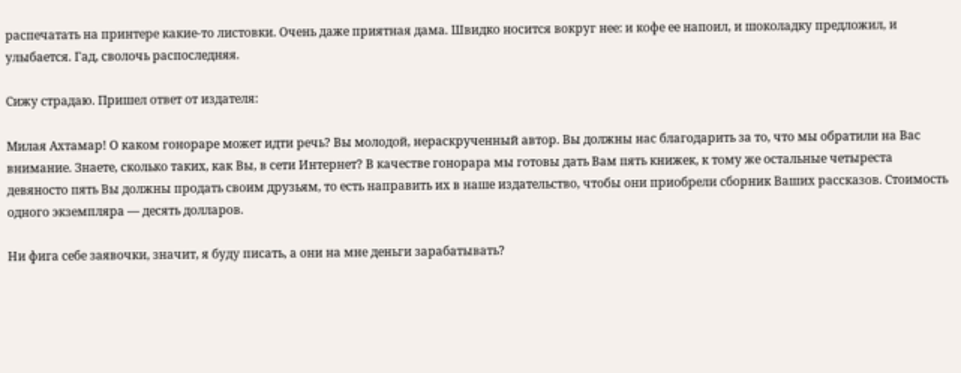распечатать на принтере какие-то листовки. Очень даже приятная дама. Швидко носится вокруг нее: и кофе ее напоил, и шоколадку предложил, и улыбается. Гад, сволочь распоследняя.

Сижу страдаю. Пришел ответ от издателя:

Милая Ахтамар! О каком гонораре может идти речь? Вы молодой, нераскрученный автор. Вы должны нас благодарить за то, что мы обратили на Вас внимание. Знаете, сколько таких, как Вы, в сети Интернет? В качестве гонорара мы готовы дать Вам пять книжек, к тому же остальные четыреста девяносто пять Вы должны продать своим друзьям, то есть направить их в наше издательство, чтобы они приобрели сборник Ваших рассказов. Стоимость одного экземпляра — десять долларов.

Ни фига себе заявочки, значит, я буду писать, а они на мне деньги зарабатывать?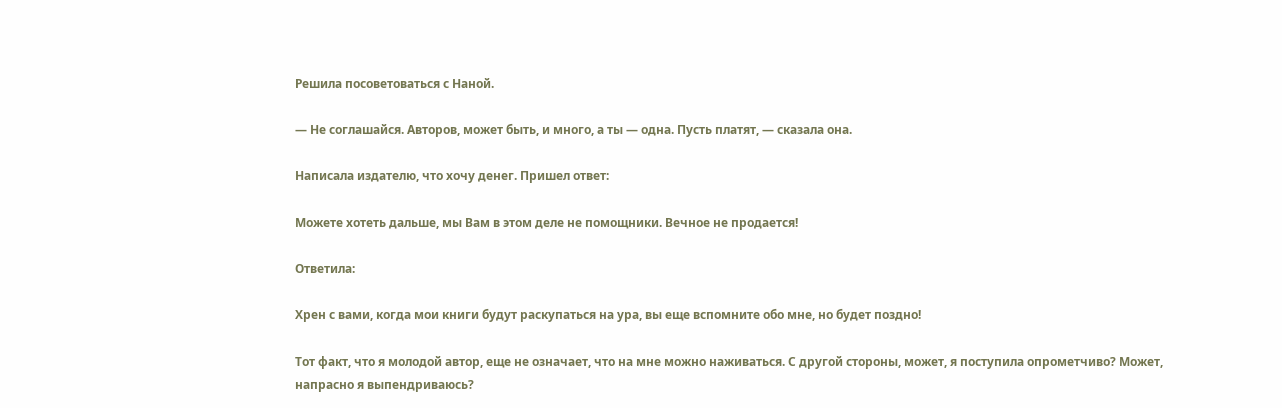Решила посоветоваться с Наной.

— Не соглашайся. Авторов, может быть, и много, а ты — одна. Пусть платят, — сказала она.

Написала издателю, что хочу денег. Пришел ответ:

Можете хотеть дальше, мы Вам в этом деле не помощники. Вечное не продается!

Ответила:

Хрен с вами, когда мои книги будут раскупаться на ура, вы еще вспомните обо мне, но будет поздно!

Тот факт, что я молодой автор, еще не означает, что на мне можно наживаться. С другой стороны, может, я поступила опрометчиво? Может, напрасно я выпендриваюсь?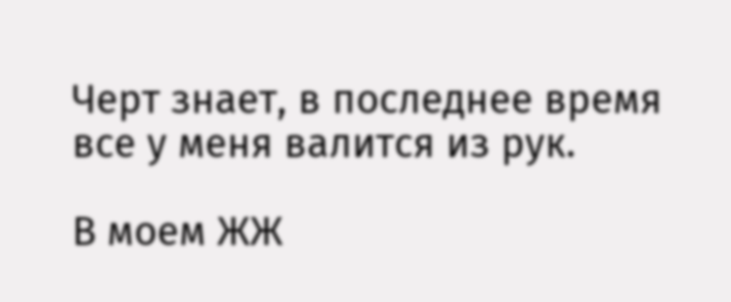Черт знает, в последнее время все у меня валится из рук.

В моем ЖЖ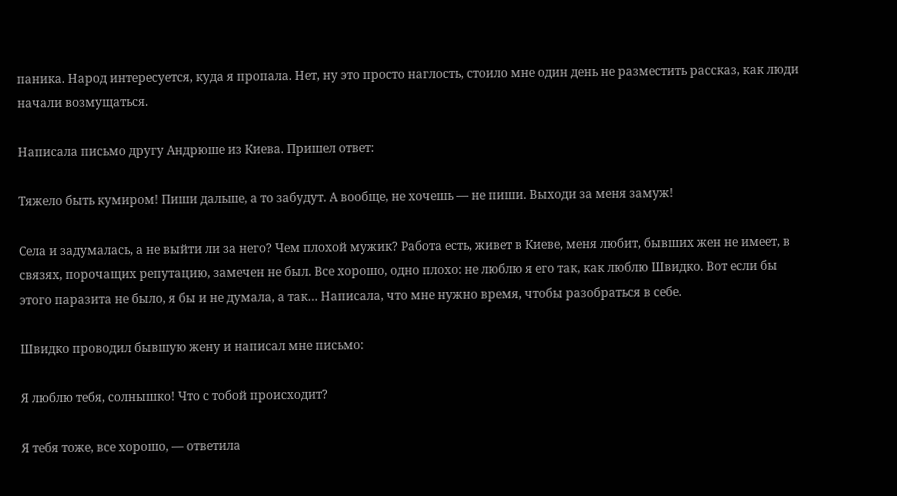паника. Народ интересуется, куда я пропала. Нет, ну это просто наглость, стоило мне один день не разместить рассказ, как люди начали возмущаться.

Написала письмо другу Андрюше из Киева. Пришел ответ:

Тяжело быть кумиром! Пиши дальше, а то забудут. А вообще, не хочешь — не пиши. Выходи за меня замуж!

Села и задумалась, а не выйти ли за него? Чем плохой мужик? Работа есть, живет в Киеве, меня любит, бывших жен не имеет, в связях, порочащих репутацию, замечен не был. Все хорошо, одно плохо: не люблю я его так, как люблю Швидко. Вот если бы этого паразита не было, я бы и не думала, а так… Написала, что мне нужно время, чтобы разобраться в себе.

Швидко проводил бывшую жену и написал мне письмо:

Я люблю тебя, солнышко! Что с тобой происходит?

Я тебя тоже, все хорошо, — ответила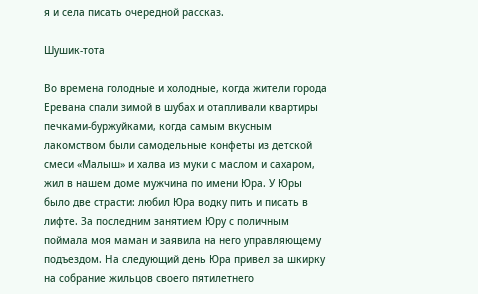я и села писать очередной рассказ.

Шушик-тота

Во времена голодные и холодные, когда жители города Еревана спали зимой в шубах и отапливали квартиры печками-буржуйками, когда самым вкусным лакомством были самодельные конфеты из детской смеси «Малыш» и халва из муки с маслом и сахаром, жил в нашем доме мужчина по имени Юра. У Юры было две страсти: любил Юра водку пить и писать в лифте. За последним занятием Юру с поличным поймала моя маман и заявила на него управляющему подъездом. На следующий день Юра привел за шкирку на собрание жильцов своего пятилетнего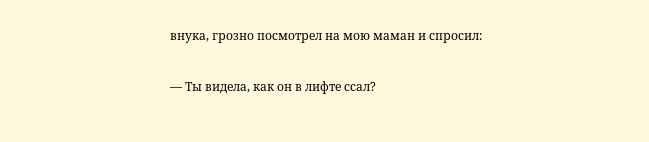внука, грозно посмотрел на мою маман и спросил:

— Ты видела, как он в лифте ссал?